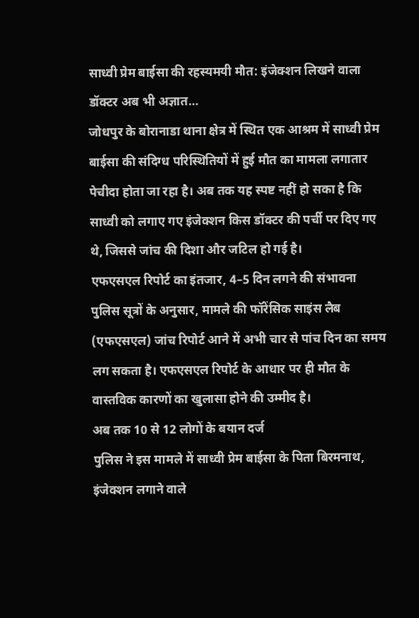साध्वी प्रेम बाईसा की रहस्यमयी मौत: इंजेक्शन लिखने वाला डॉक्टर अब भी अज्ञात…
जोधपुर के बोरानाडा थाना क्षेत्र में स्थित एक आश्रम में साध्वी प्रेम बाईसा की संदिग्ध परिस्थितियों में हुई मौत का मामला लगातार पेचीदा होता जा रहा है। अब तक यह स्पष्ट नहीं हो सका है कि साध्वी को लगाए गए इंजेक्शन किस डॉक्टर की पर्ची पर दिए गए थे, जिससे जांच की दिशा और जटिल हो गई है।
एफएसएल रिपोर्ट का इंतजार, 4–5 दिन लगने की संभावना
पुलिस सूत्रों के अनुसार, मामले की फॉरेंसिक साइंस लैब (एफएसएल) जांच रिपोर्ट आने में अभी चार से पांच दिन का समय लग सकता है। एफएसएल रिपोर्ट के आधार पर ही मौत के वास्तविक कारणों का खुलासा होने की उम्मीद है।
अब तक 10 से 12 लोगों के बयान दर्ज
पुलिस ने इस मामले में साध्वी प्रेम बाईसा के पिता बिरमनाथ, इंजेक्शन लगाने वाले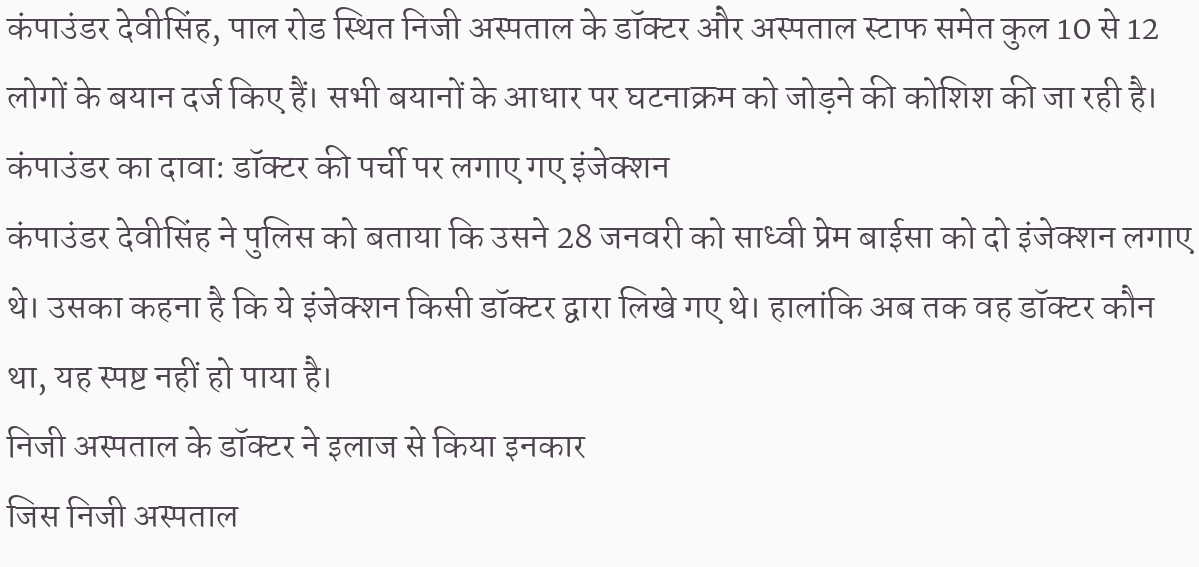कंपाउंडर देवीसिंह, पाल रोड स्थित निजी अस्पताल के डॉक्टर और अस्पताल स्टाफ समेत कुल 10 से 12 लोगों के बयान दर्ज किए हैं। सभी बयानों के आधार पर घटनाक्रम को जोड़ने की कोशिश की जा रही है।
कंपाउंडर का दावा: डॉक्टर की पर्ची पर लगाए गए इंजेक्शन
कंपाउंडर देवीसिंह ने पुलिस को बताया कि उसने 28 जनवरी को साध्वी प्रेम बाईसा को दो इंजेक्शन लगाए थे। उसका कहना है कि ये इंजेक्शन किसी डॉक्टर द्वारा लिखे गए थे। हालांकि अब तक वह डॉक्टर कौन था, यह स्पष्ट नहीं हो पाया है।
निजी अस्पताल के डॉक्टर ने इलाज से किया इनकार
जिस निजी अस्पताल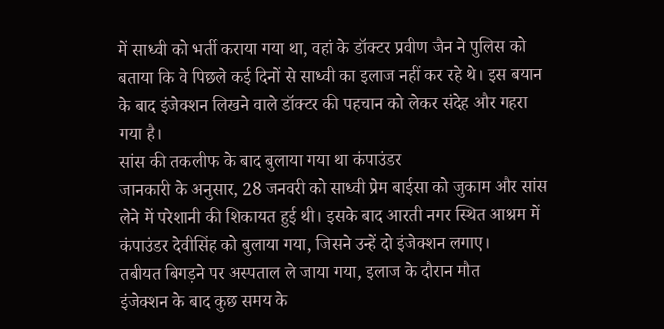में साध्वी को भर्ती कराया गया था, वहां के डॉक्टर प्रवीण जैन ने पुलिस को बताया कि वे पिछले कई दिनों से साध्वी का इलाज नहीं कर रहे थे। इस बयान के बाद इंजेक्शन लिखने वाले डॉक्टर की पहचान को लेकर संदेह और गहरा गया है।
सांस की तकलीफ के बाद बुलाया गया था कंपाउंडर
जानकारी के अनुसार, 28 जनवरी को साध्वी प्रेम बाईसा को जुकाम और सांस लेने में परेशानी की शिकायत हुई थी। इसके बाद आरती नगर स्थित आश्रम में कंपाउंडर देवीसिंह को बुलाया गया, जिसने उन्हें दो इंजेक्शन लगाए।
तबीयत बिगड़ने पर अस्पताल ले जाया गया, इलाज के दौरान मौत
इंजेक्शन के बाद कुछ समय के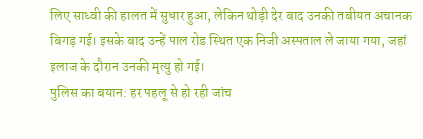लिए साध्वी की हालत में सुधार हुआ, लेकिन थोड़ी देर बाद उनकी तबीयत अचानक बिगड़ गई। इसके बाद उन्हें पाल रोड स्थित एक निजी अस्पताल ले जाया गया, जहां इलाज के दौरान उनकी मृत्यु हो गई।
पुलिस का बयान: हर पहलू से हो रही जांच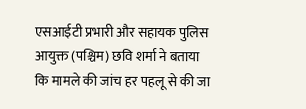एसआईटी प्रभारी और सहायक पुलिस आयुक्त (पश्चिम) छवि शर्मा ने बताया कि मामले की जांच हर पहलू से की जा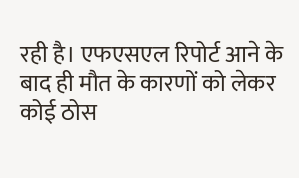रही है। एफएसएल रिपोर्ट आने के बाद ही मौत के कारणों को लेकर कोई ठोस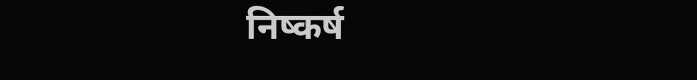निष्कर्ष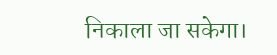निकाला जा सकेगा।